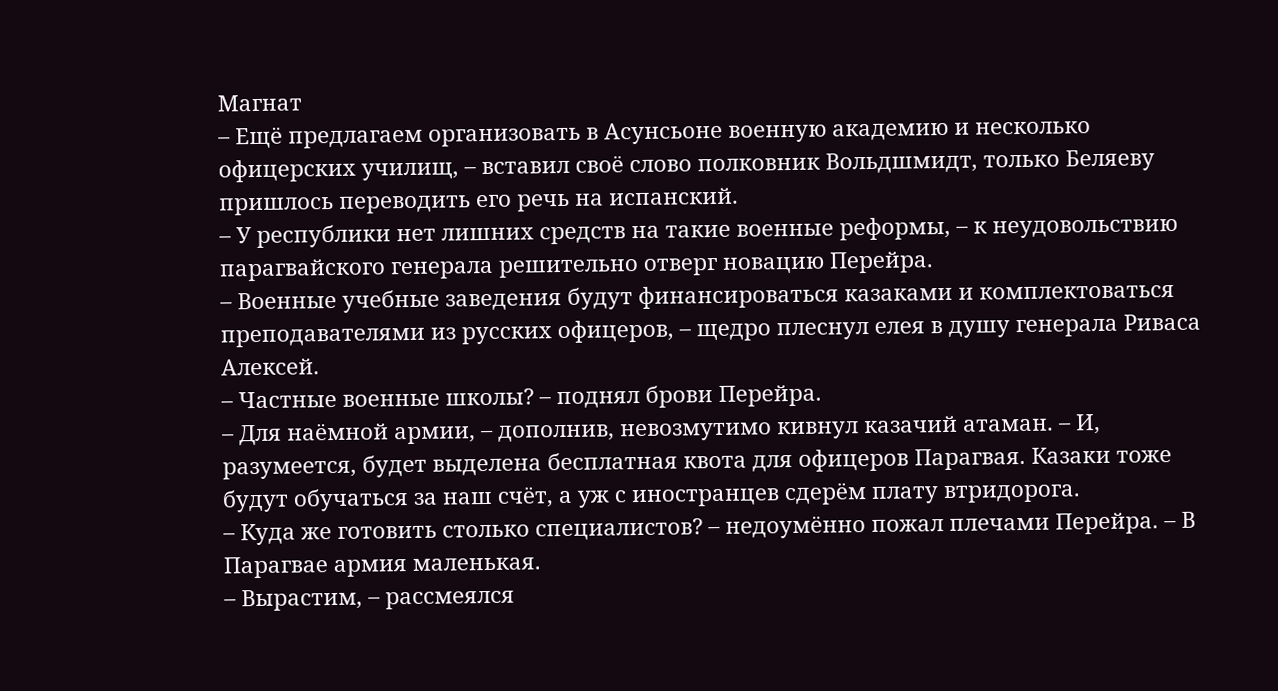Магнат
– Ещё предлагаем организовать в Асунсьоне военную академию и несколько офицерских училищ, – вставил своё слово полковник Вольдшмидт, только Беляеву пришлось переводить его речь на испанский.
– У республики нет лишних средств на такие военные реформы, – к неудовольствию парагвайского генерала решительно отверг новацию Перейра.
– Военные учебные заведения будут финансироваться казаками и комплектоваться преподавателями из русских офицеров, – щедро плеснул елея в душу генерала Риваса Алексей.
– Частные военные школы? – поднял брови Перейра.
– Для наёмной армии, – дополнив, невозмутимо кивнул казачий атаман. – И, разумеется, будет выделена бесплатная квота для офицеров Парагвая. Казаки тоже будут обучаться за наш счёт, а уж с иностранцев сдерём плату втридорога.
– Куда же готовить столько специалистов? – недоумённо пожал плечами Перейра. – В Парагвае армия маленькая.
– Вырастим, – рассмеялся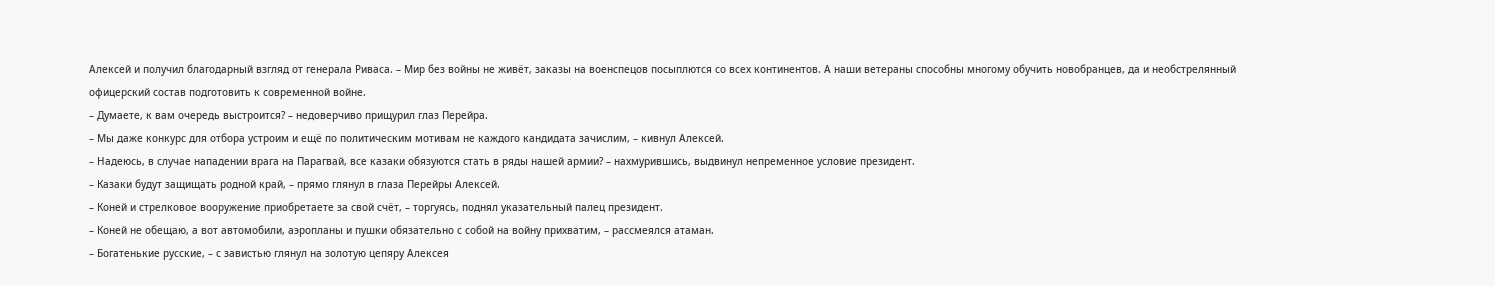Алексей и получил благодарный взгляд от генерала Риваса. – Мир без войны не живёт, заказы на военспецов посыплются со всех континентов. А наши ветераны способны многому обучить новобранцев, да и необстрелянный офицерский состав подготовить к современной войне.
– Думаете, к вам очередь выстроится? – недоверчиво прищурил глаз Перейра.
– Мы даже конкурс для отбора устроим и ещё по политическим мотивам не каждого кандидата зачислим, – кивнул Алексей.
– Надеюсь, в случае нападении врага на Парагвай, все казаки обязуются стать в ряды нашей армии? – нахмурившись, выдвинул непременное условие президент.
– Казаки будут защищать родной край, – прямо глянул в глаза Перейры Алексей.
– Коней и стрелковое вооружение приобретаете за свой счёт, – торгуясь, поднял указательный палец президент.
– Коней не обещаю, а вот автомобили, аэропланы и пушки обязательно с собой на войну прихватим, – рассмеялся атаман.
– Богатенькие русские, – с завистью глянул на золотую цепяру Алексея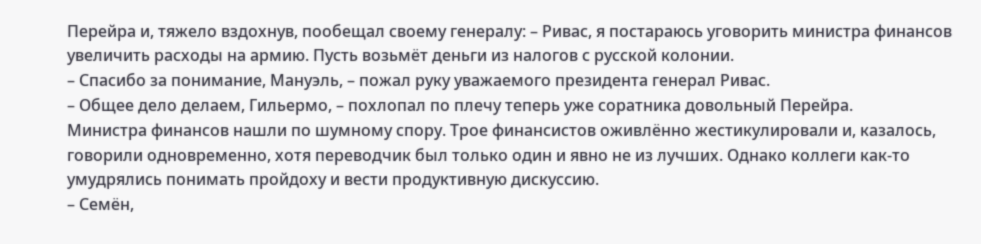Перейра и, тяжело вздохнув, пообещал своему генералу: – Ривас, я постараюсь уговорить министра финансов увеличить расходы на армию. Пусть возьмёт деньги из налогов с русской колонии.
– Спасибо за понимание, Мануэль, – пожал руку уважаемого президента генерал Ривас.
– Общее дело делаем, Гильермо, – похлопал по плечу теперь уже соратника довольный Перейра.
Министра финансов нашли по шумному спору. Трое финансистов оживлённо жестикулировали и, казалось, говорили одновременно, хотя переводчик был только один и явно не из лучших. Однако коллеги как‑то умудрялись понимать пройдоху и вести продуктивную дискуссию.
– Семён,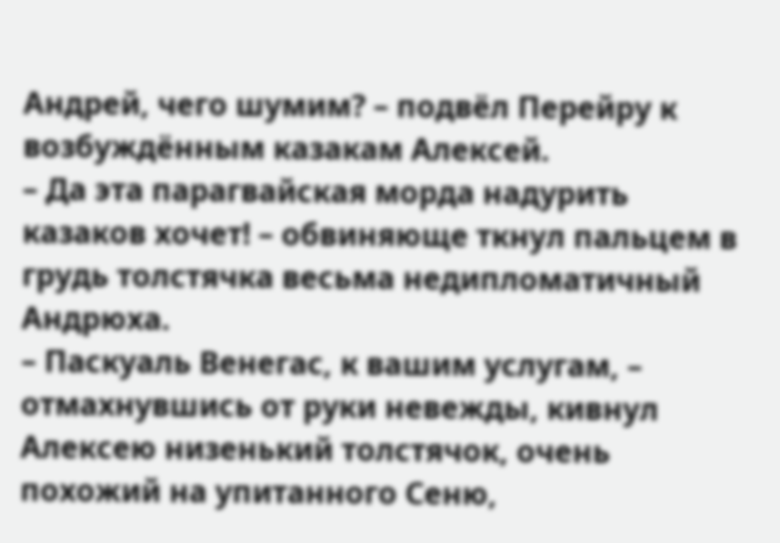Андрей, чего шумим? – подвёл Перейру к возбуждённым казакам Алексей.
– Да эта парагвайская морда надурить казаков хочет! – обвиняюще ткнул пальцем в грудь толстячка весьма недипломатичный Андрюха.
– Паскуаль Венегас, к вашим услугам, – отмахнувшись от руки невежды, кивнул Алексею низенький толстячок, очень похожий на упитанного Сеню,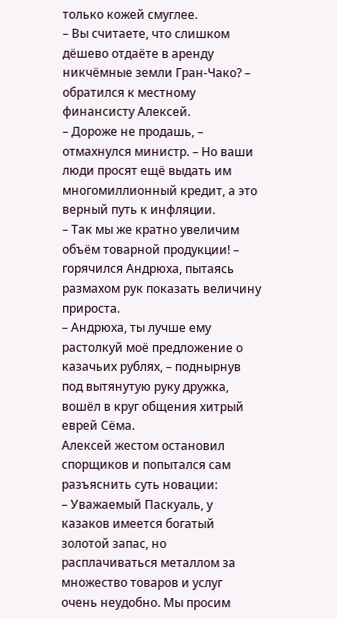только кожей смуглее.
– Вы считаете, что слишком дёшево отдаёте в аренду никчёмные земли Гран‑Чако? – обратился к местному финансисту Алексей.
– Дороже не продашь, – отмахнулся министр. – Но ваши люди просят ещё выдать им многомиллионный кредит, а это верный путь к инфляции.
– Так мы же кратно увеличим объём товарной продукции! – горячился Андрюха, пытаясь размахом рук показать величину прироста.
– Андрюха, ты лучше ему растолкуй моё предложение о казачьих рублях, – поднырнув под вытянутую руку дружка, вошёл в круг общения хитрый еврей Сёма.
Алексей жестом остановил спорщиков и попытался сам разъяснить суть новации:
– Уважаемый Паскуаль, у казаков имеется богатый золотой запас, но расплачиваться металлом за множество товаров и услуг очень неудобно. Мы просим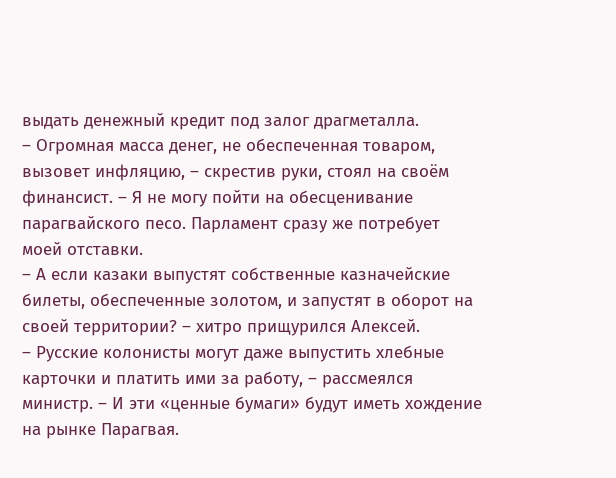выдать денежный кредит под залог драгметалла.
– Огромная масса денег, не обеспеченная товаром, вызовет инфляцию, – скрестив руки, стоял на своём финансист. – Я не могу пойти на обесценивание парагвайского песо. Парламент сразу же потребует моей отставки.
– А если казаки выпустят собственные казначейские билеты, обеспеченные золотом, и запустят в оборот на своей территории? – хитро прищурился Алексей.
– Русские колонисты могут даже выпустить хлебные карточки и платить ими за работу, – рассмеялся министр. – И эти «ценные бумаги» будут иметь хождение на рынке Парагвая.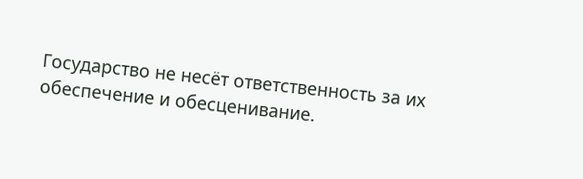Государство не несёт ответственность за их обеспечение и обесценивание.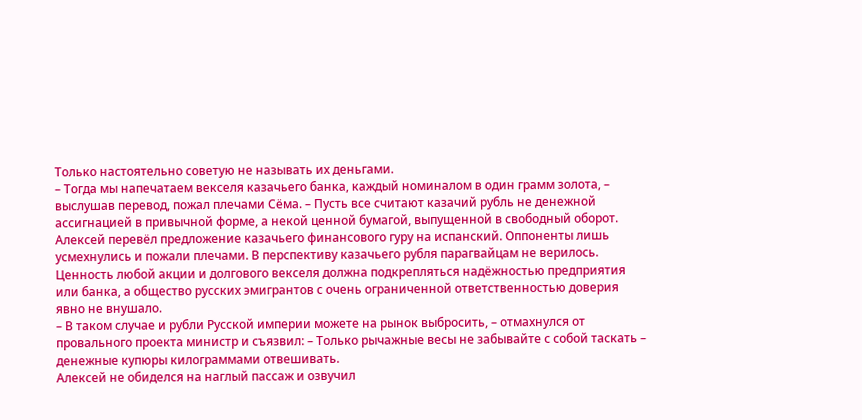Только настоятельно советую не называть их деньгами.
– Тогда мы напечатаем векселя казачьего банка, каждый номиналом в один грамм золота, – выслушав перевод, пожал плечами Сёма. – Пусть все считают казачий рубль не денежной ассигнацией в привычной форме, а некой ценной бумагой, выпущенной в свободный оборот.
Алексей перевёл предложение казачьего финансового гуру на испанский. Оппоненты лишь усмехнулись и пожали плечами. В перспективу казачьего рубля парагвайцам не верилось. Ценность любой акции и долгового векселя должна подкрепляться надёжностью предприятия или банка, а общество русских эмигрантов с очень ограниченной ответственностью доверия явно не внушало.
– В таком случае и рубли Русской империи можете на рынок выбросить, – отмахнулся от провального проекта министр и съязвил: – Только рычажные весы не забывайте с собой таскать – денежные купюры килограммами отвешивать.
Алексей не обиделся на наглый пассаж и озвучил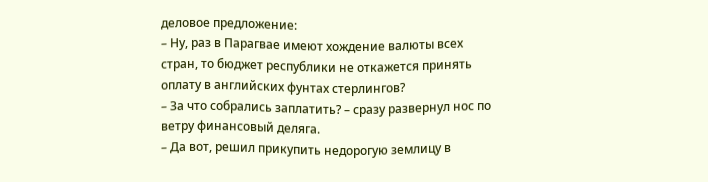деловое предложение:
– Ну, раз в Парагвае имеют хождение валюты всех стран, то бюджет республики не откажется принять оплату в английских фунтах стерлингов?
– За что собрались заплатить? – сразу развернул нос по ветру финансовый деляга.
– Да вот, решил прикупить недорогую землицу в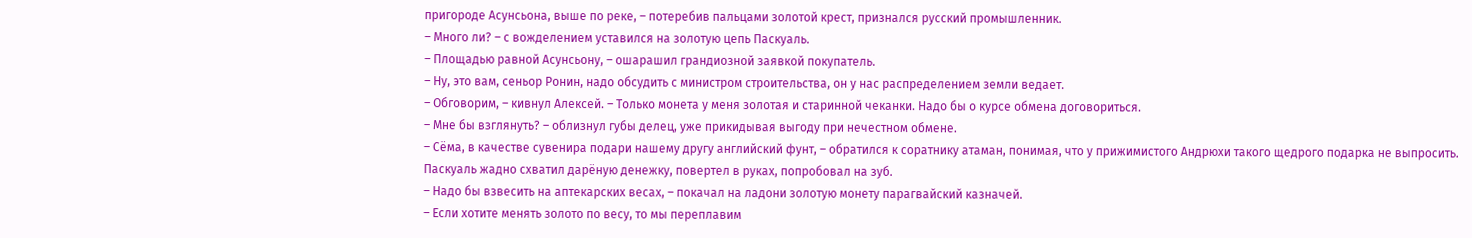пригороде Асунсьона, выше по реке, – потеребив пальцами золотой крест, признался русский промышленник.
– Много ли? – с вожделением уставился на золотую цепь Паскуаль.
– Площадью равной Асунсьону, – ошарашил грандиозной заявкой покупатель.
– Ну, это вам, сеньор Ронин, надо обсудить с министром строительства, он у нас распределением земли ведает.
– Обговорим, – кивнул Алексей. – Только монета у меня золотая и старинной чеканки. Надо бы о курсе обмена договориться.
– Мне бы взглянуть? – облизнул губы делец, уже прикидывая выгоду при нечестном обмене.
– Сёма, в качестве сувенира подари нашему другу английский фунт, – обратился к соратнику атаман, понимая, что у прижимистого Андрюхи такого щедрого подарка не выпросить.
Паскуаль жадно схватил дарёную денежку, повертел в руках, попробовал на зуб.
– Надо бы взвесить на аптекарских весах, – покачал на ладони золотую монету парагвайский казначей.
– Если хотите менять золото по весу, то мы переплавим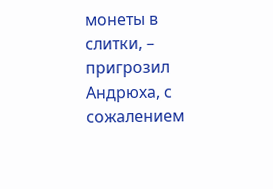монеты в слитки, – пригрозил Андрюха, с сожалением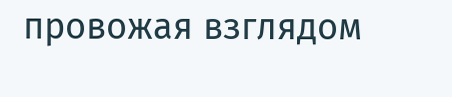провожая взглядом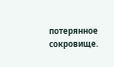потерянное сокровище.